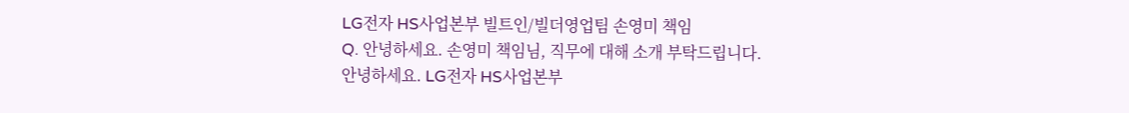LG전자 HS사업본부 빌트인/빌더영업팀 손영미 책임
Q. 안녕하세요. 손영미 책임님, 직무에 대해 소개 부탁드립니다.
안녕하세요. LG전자 HS사업본부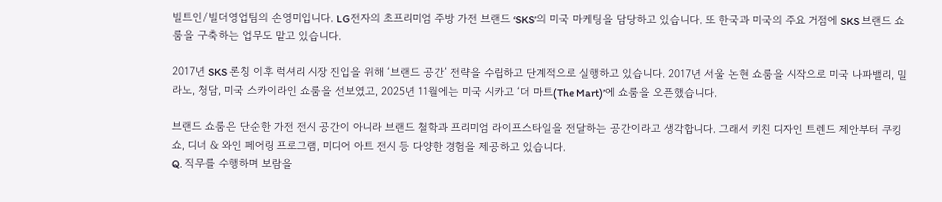빌트인/빌더영업팀의 손영미입니다. LG전자의 초프리미엄 주방 가전 브랜드 ‘SKS’의 미국 마케팅을 담당하고 있습니다. 또 한국과 미국의 주요 거점에 SKS 브랜드 쇼룸을 구축하는 업무도 맡고 있습니다.

2017년 SKS 론칭 이후 럭셔리 시장 진입을 위해 ‘브랜드 공간’ 전략을 수립하고 단계적으로 실행하고 있습니다. 2017년 서울 논현 쇼룸을 시작으로 미국 나파밸리, 밀라노, 청담, 미국 스카이라인 쇼룸을 선보였고, 2025년 11월에는 미국 시카고 ‘더 마트(The Mart)’에 쇼룸을 오픈했습니다.

브랜드 쇼룸은 단순한 가전 전시 공간이 아니라 브랜드 철학과 프리미엄 라이프스타일을 전달하는 공간이라고 생각합니다. 그래서 키친 디자인 트렌드 제안부터 쿠킹쇼, 디너 & 와인 페어링 프로그램, 미디어 아트 전시 등 다양한 경험을 제공하고 있습니다.
Q. 직무를 수행하며 보람을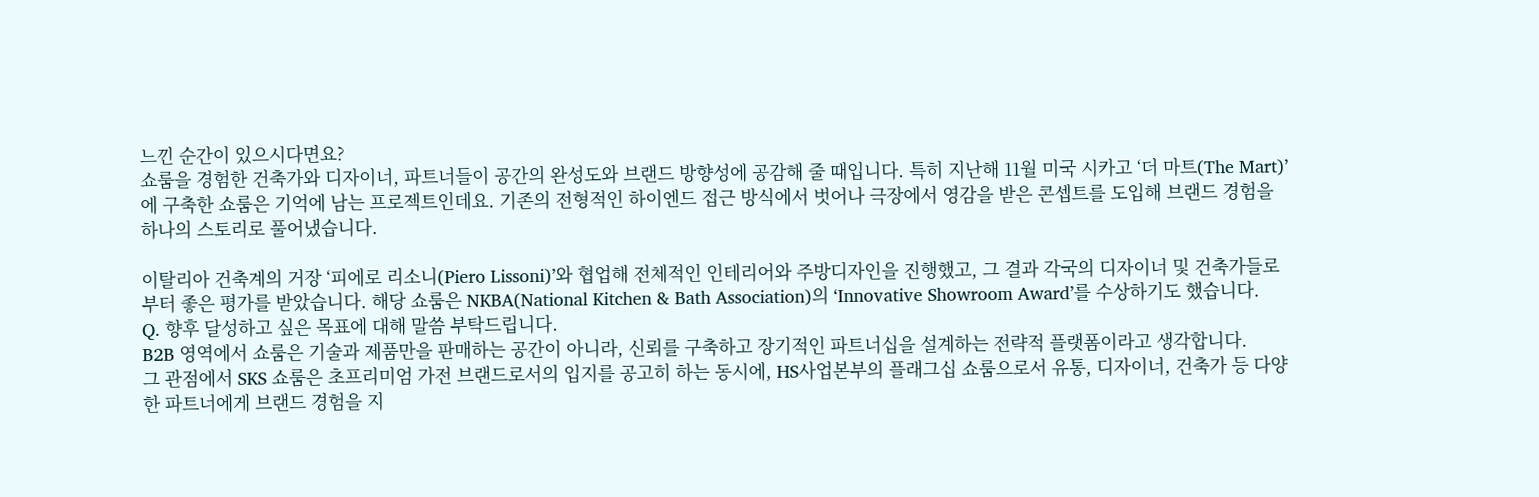느낀 순간이 있으시다면요?
쇼룸을 경험한 건축가와 디자이너, 파트너들이 공간의 완성도와 브랜드 방향성에 공감해 줄 때입니다. 특히 지난해 11월 미국 시카고 ‘더 마트(The Mart)’에 구축한 쇼룸은 기억에 남는 프로젝트인데요. 기존의 전형적인 하이엔드 접근 방식에서 벗어나 극장에서 영감을 받은 콘셉트를 도입해 브랜드 경험을 하나의 스토리로 풀어냈습니다.

이탈리아 건축계의 거장 ‘피에로 리소니(Piero Lissoni)’와 협업해 전체적인 인테리어와 주방디자인을 진행했고, 그 결과 각국의 디자이너 및 건축가들로부터 좋은 평가를 받았습니다. 해당 쇼룸은 NKBA(National Kitchen & Bath Association)의 ‘Innovative Showroom Award’를 수상하기도 했습니다.
Q. 향후 달성하고 싶은 목표에 대해 말씀 부탁드립니다.
B2B 영역에서 쇼룸은 기술과 제품만을 판매하는 공간이 아니라, 신뢰를 구축하고 장기적인 파트너십을 설계하는 전략적 플랫폼이라고 생각합니다.
그 관점에서 SKS 쇼룸은 초프리미엄 가전 브랜드로서의 입지를 공고히 하는 동시에, HS사업본부의 플래그십 쇼룸으로서 유통, 디자이너, 건축가 등 다양한 파트너에게 브랜드 경험을 지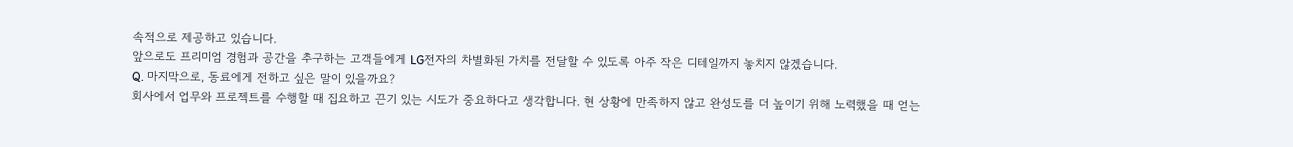속적으로 제공하고 있습니다.
앞으로도 프리미엄 경험과 공간을 추구하는 고객들에게 LG전자의 차별화된 가치를 전달할 수 있도록 아주 작은 디테일까지 놓치지 않겠습니다.
Q. 마지막으로, 동료에게 전하고 싶은 말이 있을까요?
회사에서 업무와 프로젝트를 수행할 때 집요하고 끈기 있는 시도가 중요하다고 생각합니다. 현 상황에 만족하지 않고 완성도를 더 높이기 위해 노력했을 때 얻는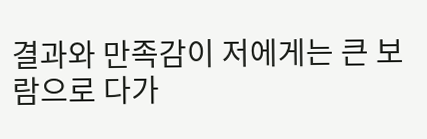결과와 만족감이 저에게는 큰 보람으로 다가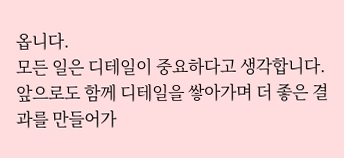옵니다.
모든 일은 디테일이 중요하다고 생각합니다. 앞으로도 함께 디테일을 쌓아가며 더 좋은 결과를 만들어가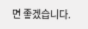면 좋겠습니다.